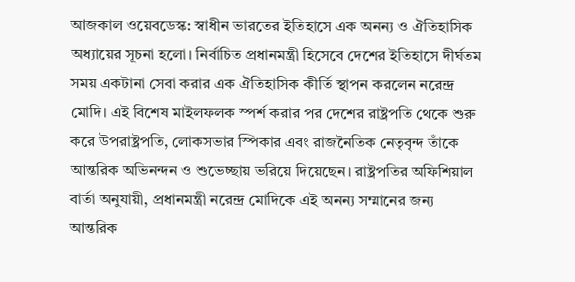আজকাল ওয়েবডেস্ক: স্বাধীন ভারতের ইতিহাসে এক অনন্য ও ঐতিহাসিক অধ্যায়ের সূচনা হলো। নির্বাচিত প্রধানমন্ত্রী হিসেবে দেশের ইতিহাসে দীর্ঘতম সময় একটানা সেবা করার এক ঐতিহাসিক কীর্তি স্থাপন করলেন নরেন্দ্র মোদি। এই বিশেষ মাইলফলক স্পর্শ করার পর দেশের রাষ্ট্রপতি থেকে শুরু করে উপরাষ্ট্রপতি, লোকসভার স্পিকার এবং রাজনৈতিক নেতৃবৃন্দ তাঁকে আন্তরিক অভিনন্দন ও শুভেচ্ছায় ভরিয়ে দিয়েছেন। রাষ্ট্রপতির অফিশিয়াল বার্তা অনুযায়ী, প্রধানমন্ত্রী নরেন্দ্র মোদিকে এই অনন্য সম্মানের জন্য আন্তরিক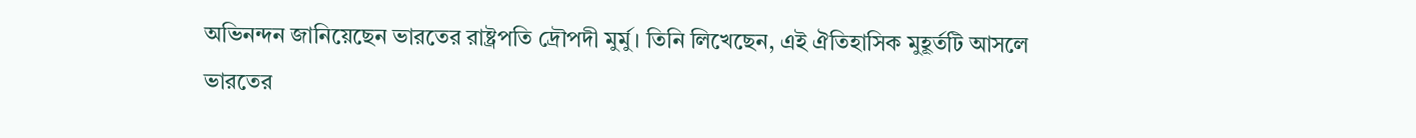অভিনন্দন জানিয়েছেন ভারতের রাষ্ট্রপতি দ্রৌপদী মুর্মু। তিনি লিখেছেন, এই ঐতিহাসিক মুহূর্তটি আসলে ভারতের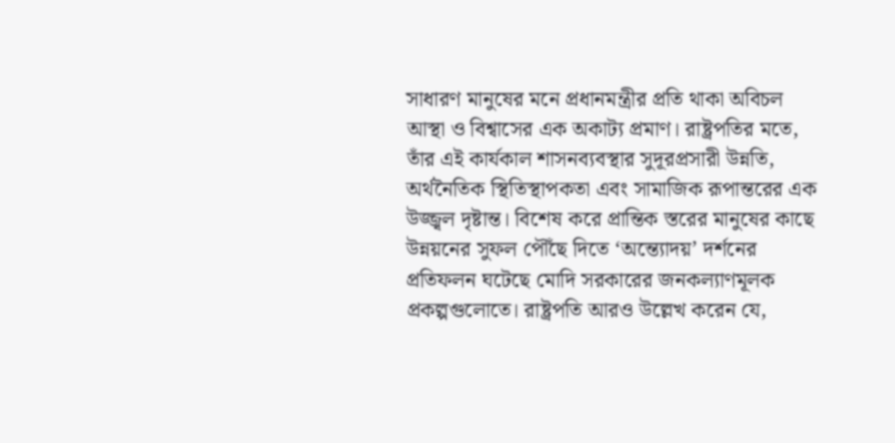সাধারণ মানুষের মনে প্রধানমন্ত্রীর প্রতি থাকা অবিচল আস্থা ও বিশ্বাসের এক অকাট্য প্রমাণ। রাষ্ট্রপতির মতে, তাঁর এই কার্যকাল শাসনব্যবস্থার সুদূরপ্রসারী উন্নতি, অর্থনৈতিক স্থিতিস্থাপকতা এবং সামাজিক রূপান্তরের এক উজ্জ্বল দৃষ্টান্ত। বিশেষ করে প্রান্তিক স্তরের মানুষের কাছে উন্নয়নের সুফল পৌঁছে দিতে ‘অন্ত্যোদয়’ দর্শনের প্রতিফলন ঘটেছে মোদি সরকারের জনকল্যাণমূলক প্রকল্পগুলোতে। রাষ্ট্রপতি আরও উল্লেখ করেন যে,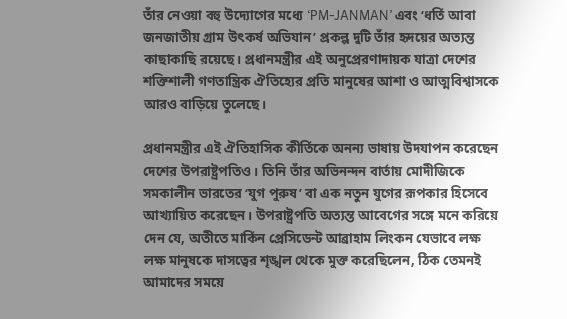তাঁর নেওয়া বহু উদ্যোগের মধ্যে ‘PM-JANMAN’ এবং ‘ধর্তি আবা জনজাতীয় গ্রাম উৎকর্ষ অভিযান’ প্রকল্প দুটি তাঁর হৃদয়ের অত্যন্ত কাছাকাছি রয়েছে। প্রধানমন্ত্রীর এই অনুপ্রেরণাদায়ক যাত্রা দেশের শক্তিশালী গণতান্ত্রিক ঐতিহ্যের প্রতি মানুষের আশা ও আত্মবিশ্বাসকে আরও বাড়িয়ে তুলেছে।

প্রধানমন্ত্রীর এই ঐতিহাসিক কীর্তিকে অনন্য ভাষায় উদযাপন করেছেন দেশের উপরাষ্ট্রপতিও। তিনি তাঁর অভিনন্দন বার্তায় মোদীজিকে সমকালীন ভারতের ‘যুগ পুরুষ’ বা এক নতুন যুগের রূপকার হিসেবে আখ্যায়িত করেছেন। উপরাষ্ট্রপতি অত্যন্ত আবেগের সঙ্গে মনে করিয়ে দেন যে, অতীতে মার্কিন প্রেসিডেন্ট আব্রাহাম লিংকন যেভাবে লক্ষ লক্ষ মানুষকে দাসত্বের শৃঙ্খল থেকে মুক্ত করেছিলেন, ঠিক তেমনই আমাদের সময়ে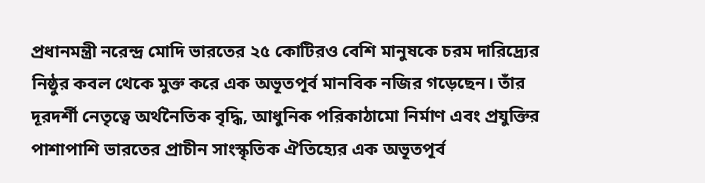প্রধানমন্ত্রী নরেন্দ্র মোদি ভারতের ২৫ কোটিরও বেশি মানুষকে চরম দারিদ্র্যের নিষ্ঠুর কবল থেকে মুক্ত করে এক অভূতপূর্ব মানবিক নজির গড়েছেন। তাঁর দূরদর্শী নেতৃত্বে অর্থনৈতিক বৃদ্ধি, আধুনিক পরিকাঠামো নির্মাণ এবং প্রযুক্তির পাশাপাশি ভারতের প্রাচীন সাংস্কৃতিক ঐতিহ্যের এক অভূতপূর্ব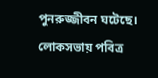পুনরুজ্জীবন ঘটেছে। লোকসভায় পবিত্র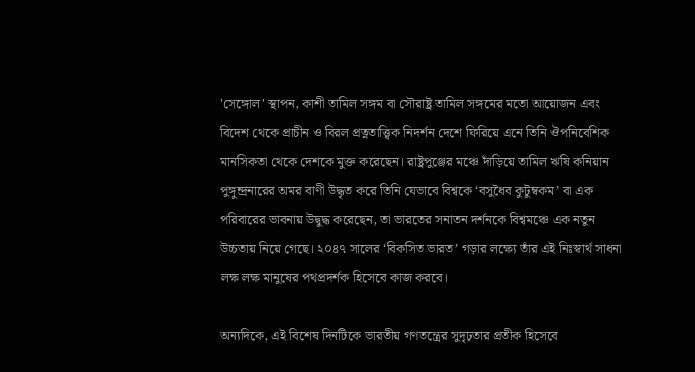'সেঙ্গোল' স্থাপন, কাশী তামিল সঙ্গম বা সৌরাষ্ট্র তামিল সঙ্গমের মতো আয়োজন এবং বিদেশ থেকে প্রাচীন ও বিরল প্রত্নতাত্ত্বিক নিদর্শন দেশে ফিরিয়ে এনে তিনি ঔপনিবেশিক মানসিকতা থেকে দেশকে মুক্ত করেছেন। রাষ্ট্রপুঞ্জের মঞ্চে দাঁড়িয়ে তামিল ঋষি কনিয়ান পুঙ্গুন্দ্রনারের অমর বাণী উদ্ধৃত করে তিনি যেভাবে বিশ্বকে ‘বসুধৈব কুটুম্বকম’ বা এক পরিবারের ভাবনায় উদ্বুদ্ধ করেছেন, তা ভারতের সনাতন দর্শনকে বিশ্বমঞ্চে এক নতুন উচ্চতায় নিয়ে গেছে। ২০৪৭ সালের ‘বিকসিত ভারত’ গড়ার লক্ষ্যে তাঁর এই নিঃস্বার্থ সাধনা লক্ষ লক্ষ মানুষের পথপ্রদর্শক হিসেবে কাজ করবে।

অন্যদিকে, এই বিশেষ দিনটিকে ভারতীয় গণতন্ত্রের সুদৃঢ়তার প্রতীক হিসেবে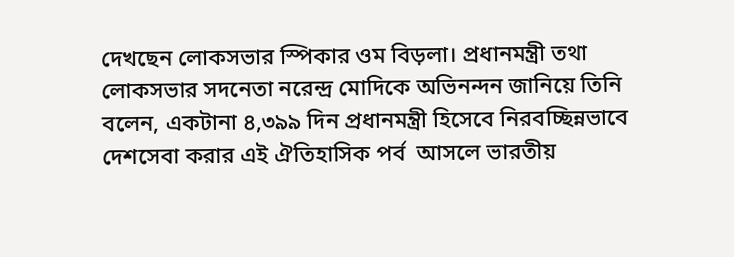দেখছেন লোকসভার স্পিকার ওম বিড়লা। প্রধানমন্ত্রী তথা লোকসভার সদনেতা নরেন্দ্র মোদিকে অভিনন্দন জানিয়ে তিনি বলেন, একটানা ৪,৩৯৯ দিন প্রধানমন্ত্রী হিসেবে নিরবচ্ছিন্নভাবে দেশসেবা করার এই ঐতিহাসিক পর্ব  আসলে ভারতীয়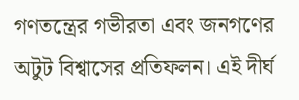গণতন্ত্রের গভীরতা এবং জনগণের অটুট বিশ্বাসের প্রতিফলন। এই দীর্ঘ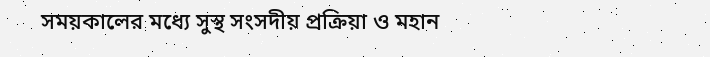সময়কালের মধ্যে সুস্থ সংসদীয় প্রক্রিয়া ও মহান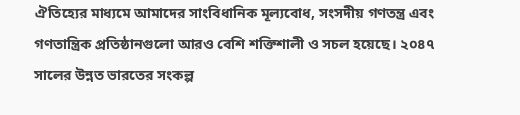ঐতিহ্যের মাধ্যমে আমাদের সাংবিধানিক মূল্যবোধ, সংসদীয় গণতন্ত্র এবং গণতান্ত্রিক প্রতিষ্ঠানগুলো আরও বেশি শক্তিশালী ও সচল হয়েছে। ২০৪৭ সালের উন্নত ভারতের সংকল্প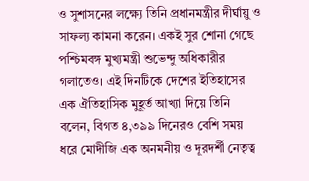ও সুশাসনের লক্ষ্যে তিনি প্রধানমন্ত্রীর দীর্ঘায়ু ও সাফল্য কামনা করেন। একই সুর শোনা গেছে পশ্চিমবঙ্গ মুখ্যমন্ত্রী শুভেন্দু অধিকারীর গলাতেও। এই দিনটিকে দেশের ইতিহাসের এক ঐতিহাসিক মুহূর্ত আখ্যা দিয়ে তিনি বলেন, বিগত ৪,৩৯৯ দিনেরও বেশি সময় ধরে মোদীজি এক অনমনীয় ও দূরদর্শী নেতৃত্ব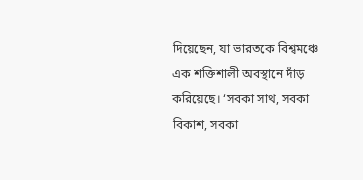দিয়েছেন, যা ভারতকে বিশ্বমঞ্চে এক শক্তিশালী অবস্থানে দাঁড় করিয়েছে। ‘সবকা সাথ, সবকা বিকাশ, সবকা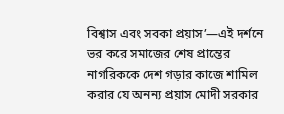বিশ্বাস এবং সবকা প্রয়াস’—এই দর্শনে ভর করে সমাজের শেষ প্রান্তের নাগরিককে দেশ গড়ার কাজে শামিল করার যে অনন্য প্রয়াস মোদী সরকার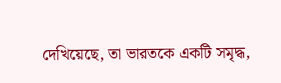দেখিয়েছে, তা ভারতকে একটি সমৃদ্ধ,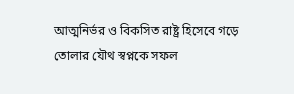আত্মনির্ভর ও বিকসিত রাষ্ট্র হিসেবে গড়ে তোলার যৌথ স্বপ্নকে সফল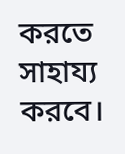করতে সাহায্য করবে।